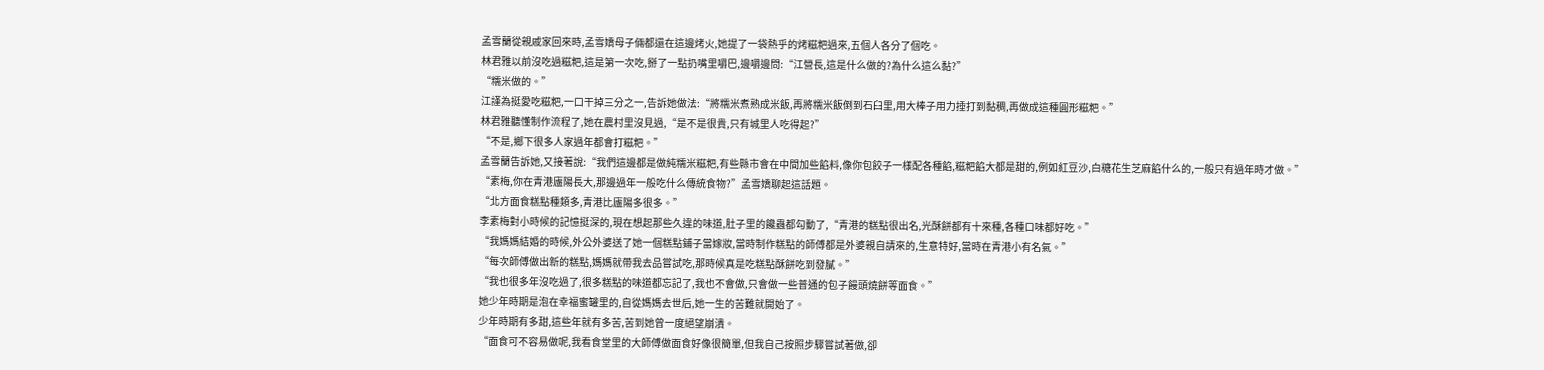孟雪蘭從親戚家回來時,孟雪嬌母子倆都還在這邊烤火,她提了一袋熱乎的烤糍粑過來,五個人各分了個吃。
林君雅以前沒吃過糍粑,這是第一次吃,掰了一點扔嘴里嚼巴,邊嚼邊問:“江營長,這是什么做的?為什么這么黏?”
“糯米做的。”
江謹為挺愛吃糍粑,一口干掉三分之一,告訴她做法:“將糯米煮熟成米飯,再將糯米飯倒到石臼里,用大棒子用力捶打到黏稠,再做成這種圓形糍粑。”
林君雅聽懂制作流程了,她在農村里沒見過,“是不是很貴,只有城里人吃得起?”
“不是,鄉下很多人家過年都會打糍粑。”
孟雪蘭告訴她,又接著說:“我們這邊都是做純糯米糍粑,有些縣市會在中間加些餡料,像你包餃子一樣配各種餡,糍粑餡大都是甜的,例如紅豆沙,白糖花生芝麻餡什么的,一般只有過年時才做。”
“素梅,你在青港廬陽長大,那邊過年一般吃什么傳統食物?”孟雪嬌聊起這話題。
“北方面食糕點種類多,青港比廬陽多很多。”
李素梅對小時候的記憶挺深的,現在想起那些久違的味道,肚子里的饞蟲都勾動了,“青港的糕點很出名,光酥餅都有十來種,各種口味都好吃。”
“我媽媽結婚的時候,外公外婆送了她一個糕點鋪子當嫁妝,當時制作糕點的師傅都是外婆親自請來的,生意特好,當時在青港小有名氣。”
“每次師傅做出新的糕點,媽媽就帶我去品嘗試吃,那時候真是吃糕點酥餅吃到發膩。”
“我也很多年沒吃過了,很多糕點的味道都忘記了,我也不會做,只會做一些普通的包子饅頭燒餅等面食。”
她少年時期是泡在幸福蜜罐里的,自從媽媽去世后,她一生的苦難就開始了。
少年時期有多甜,這些年就有多苦,苦到她曾一度絕望崩潰。
“面食可不容易做呢,我看食堂里的大師傅做面食好像很簡單,但我自己按照步驟嘗試著做,卻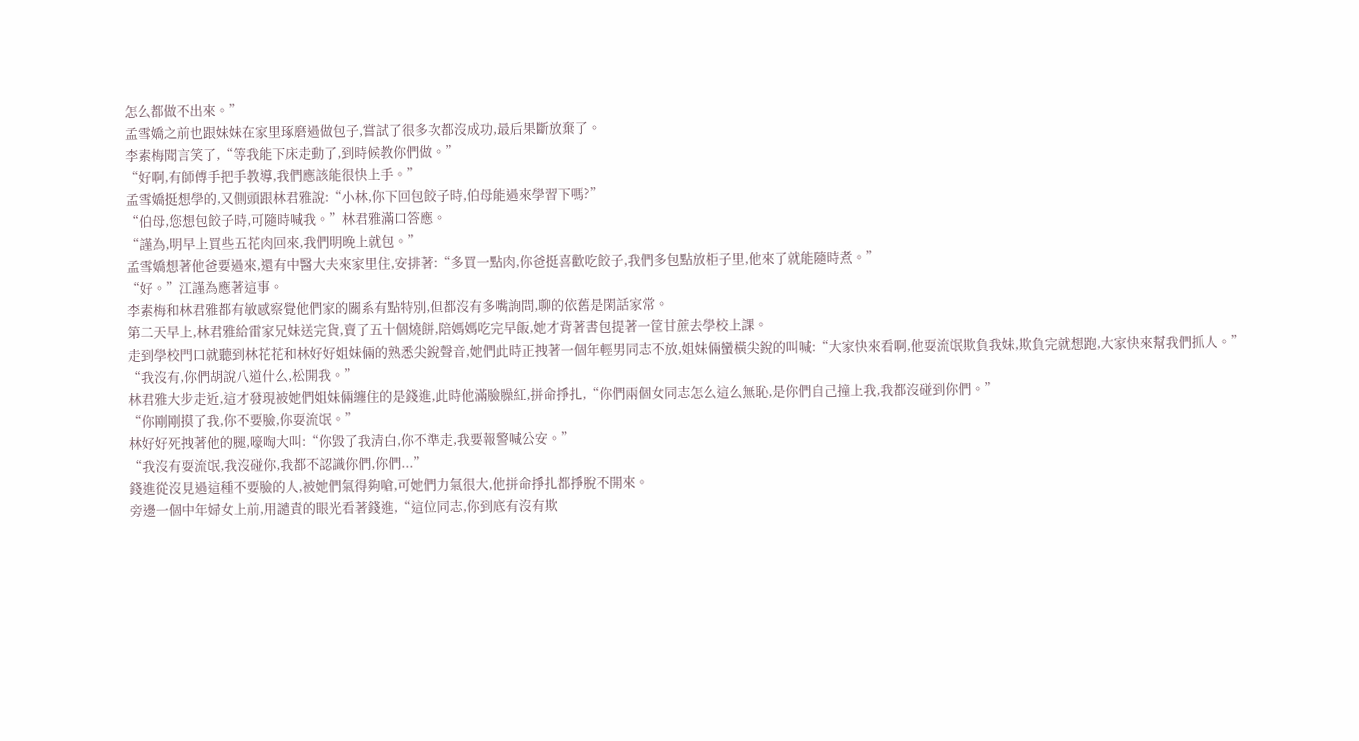怎么都做不出來。”
孟雪嬌之前也跟妹妹在家里琢磨過做包子,嘗試了很多次都沒成功,最后果斷放棄了。
李素梅聞言笑了,“等我能下床走動了,到時候教你們做。”
“好啊,有師傅手把手教導,我們應該能很快上手。”
孟雪嬌挺想學的,又側頭跟林君雅說:“小林,你下回包餃子時,伯母能過來學習下嗎?”
“伯母,您想包餃子時,可隨時喊我。”林君雅滿口答應。
“謹為,明早上買些五花肉回來,我們明晚上就包。”
孟雪嬌想著他爸要過來,還有中醫大夫來家里住,安排著:“多買一點肉,你爸挺喜歡吃餃子,我們多包點放柜子里,他來了就能隨時煮。”
“好。”江謹為應著這事。
李素梅和林君雅都有敏感察覺他們家的關系有點特別,但都沒有多嘴詢問,聊的依舊是閑話家常。
第二天早上,林君雅給雷家兄妹送完貨,賣了五十個燒餅,陪媽媽吃完早飯,她才背著書包提著一筐甘蔗去學校上課。
走到學校門口就聽到林花花和林好好姐妹倆的熟悉尖銳聲音,她們此時正拽著一個年輕男同志不放,姐妹倆蠻橫尖銳的叫喊:“大家快來看啊,他耍流氓欺負我妹,欺負完就想跑,大家快來幫我們抓人。”
“我沒有,你們胡說八道什么,松開我。”
林君雅大步走近,這才發現被她們姐妹倆纏住的是錢進,此時他滿臉臊紅,拼命掙扎,“你們兩個女同志怎么這么無恥,是你們自己撞上我,我都沒碰到你們。”
“你剛剛摸了我,你不要臉,你耍流氓。”
林好好死拽著他的腿,嚎啕大叫:“你毀了我清白,你不準走,我要報警喊公安。”
“我沒有耍流氓,我沒碰你,我都不認識你們,你們...”
錢進從沒見過這種不要臉的人,被她們氣得夠嗆,可她們力氣很大,他拼命掙扎都掙脫不開來。
旁邊一個中年婦女上前,用譴責的眼光看著錢進,“這位同志,你到底有沒有欺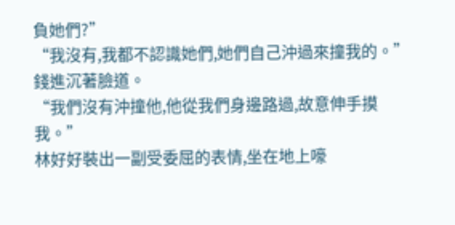負她們?”
“我沒有,我都不認識她們,她們自己沖過來撞我的。”錢進沉著臉道。
“我們沒有沖撞他,他從我們身邊路過,故意伸手摸我。”
林好好裝出一副受委屈的表情,坐在地上嚎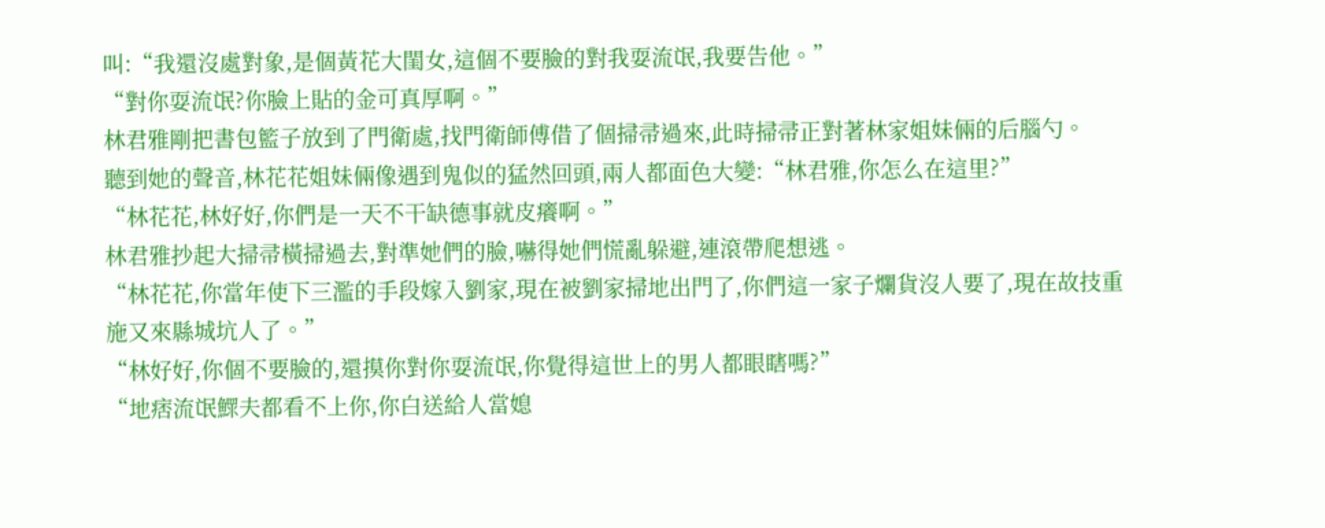叫:“我還沒處對象,是個黃花大閨女,這個不要臉的對我耍流氓,我要告他。”
“對你耍流氓?你臉上貼的金可真厚啊。”
林君雅剛把書包籃子放到了門衛處,找門衛師傅借了個掃帚過來,此時掃帚正對著林家姐妹倆的后腦勺。
聽到她的聲音,林花花姐妹倆像遇到鬼似的猛然回頭,兩人都面色大變:“林君雅,你怎么在這里?”
“林花花,林好好,你們是一天不干缺德事就皮癢啊。”
林君雅抄起大掃帚橫掃過去,對準她們的臉,嚇得她們慌亂躲避,連滾帶爬想逃。
“林花花,你當年使下三濫的手段嫁入劉家,現在被劉家掃地出門了,你們這一家子爛貨沒人要了,現在故技重施又來縣城坑人了。”
“林好好,你個不要臉的,還摸你對你耍流氓,你覺得這世上的男人都眼瞎嗎?”
“地痞流氓鰥夫都看不上你,你白送給人當媳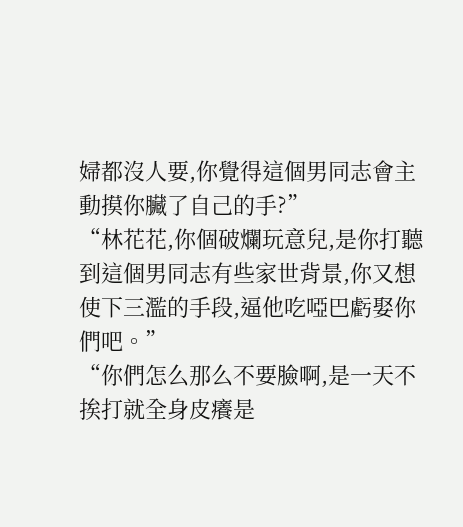婦都沒人要,你覺得這個男同志會主動摸你臟了自己的手?”
“林花花,你個破爛玩意兒,是你打聽到這個男同志有些家世背景,你又想使下三濫的手段,逼他吃啞巴虧娶你們吧。”
“你們怎么那么不要臉啊,是一天不挨打就全身皮癢是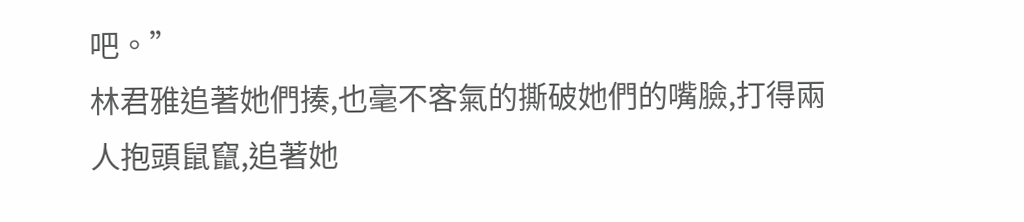吧。”
林君雅追著她們揍,也毫不客氣的撕破她們的嘴臉,打得兩人抱頭鼠竄,追著她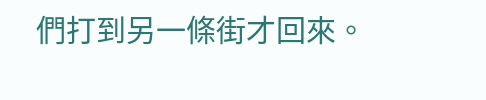們打到另一條街才回來。